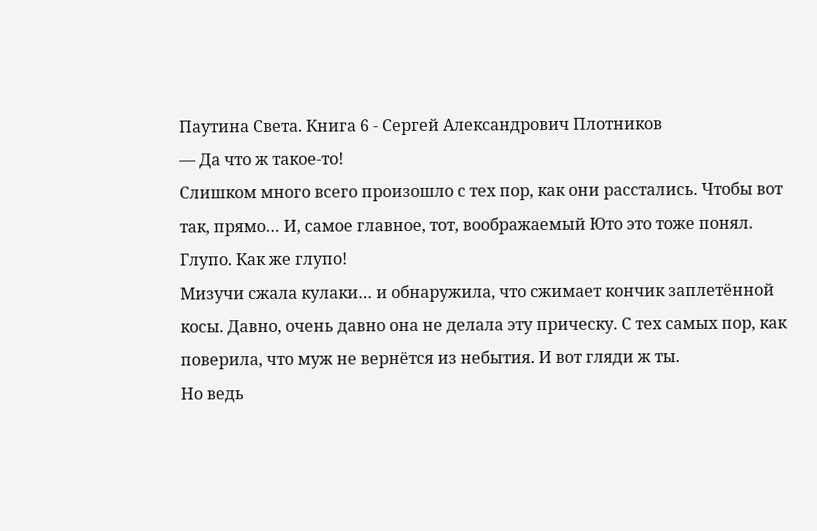Паутина Света. Книга 6 - Сергей Александрович Плотников
— Да что ж такое-то!
Слишком много всего произошло с тех пор, как они расстались. Чтобы вот так, прямо… И, самое главное, тот, воображаемый Юто это тоже понял. Глупо. Как же глупо!
Мизучи сжала кулаки… и обнаружила, что сжимает кончик заплетённой косы. Давно, очень давно она не делала эту прическу. С тех самых пор, как поверила, что муж не вернётся из небытия. И вот гляди ж ты.
Но ведь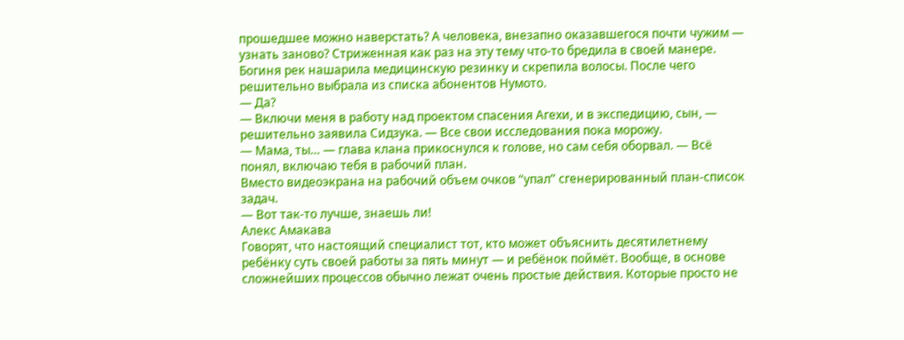прошедшее можно наверстать? А человека, внезапно оказавшегося почти чужим — узнать заново? Стриженная как раз на эту тему что-то бредила в своей манере. Богиня рек нашарила медицинскую резинку и скрепила волосы. После чего решительно выбрала из списка абонентов Нумото.
— Да?
— Включи меня в работу над проектом спасения Агехи, и в экспедицию, сын, — решительно заявила Сидзука. — Все свои исследования пока морожу.
— Мама, ты… — глава клана прикоснулся к голове, но сам себя оборвал. — Всё понял, включаю тебя в рабочий план.
Вместо видеоэкрана на рабочий объем очков “упал” сгенерированный план-список задач.
— Вот так-то лучше, знаешь ли!
Алекс Амакава
Говорят, что настоящий специалист тот, кто может объяснить десятилетнему ребёнку суть своей работы за пять минут — и ребёнок поймёт. Вообще, в основе сложнейших процессов обычно лежат очень простые действия. Которые просто не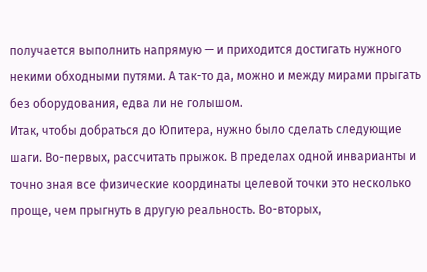получается выполнить напрямую — и приходится достигать нужного некими обходными путями. А так-то да, можно и между мирами прыгать без оборудования, едва ли не голышом.
Итак, чтобы добраться до Юпитера, нужно было сделать следующие шаги. Во-первых, рассчитать прыжок. В пределах одной инварианты и точно зная все физические координаты целевой точки это несколько проще, чем прыгнуть в другую реальность. Во-вторых,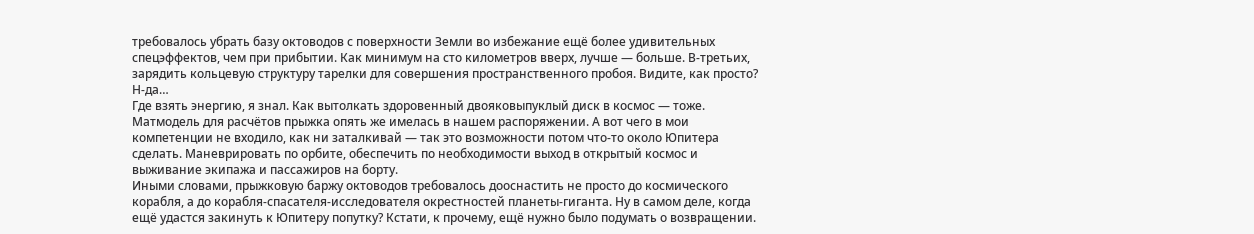требовалось убрать базу октоводов с поверхности Земли во избежание ещё более удивительных спецэффектов, чем при прибытии. Как минимум на сто километров вверх, лучше — больше. В-третьих, зарядить кольцевую структуру тарелки для совершения пространственного пробоя. Видите, как просто? Н-да…
Где взять энергию, я знал. Как вытолкать здоровенный двояковыпуклый диск в космос — тоже. Матмодель для расчётов прыжка опять же имелась в нашем распоряжении. А вот чего в мои компетенции не входило, как ни заталкивай — так это возможности потом что-то около Юпитера сделать. Маневрировать по орбите, обеспечить по необходимости выход в открытый космос и выживание экипажа и пассажиров на борту.
Иными словами, прыжковую баржу октоводов требовалось дооснастить не просто до космического корабля, а до корабля-спасателя-исследователя окрестностей планеты-гиганта. Ну в самом деле, когда ещё удастся закинуть к Юпитеру попутку? Кстати, к прочему, ещё нужно было подумать о возвращении.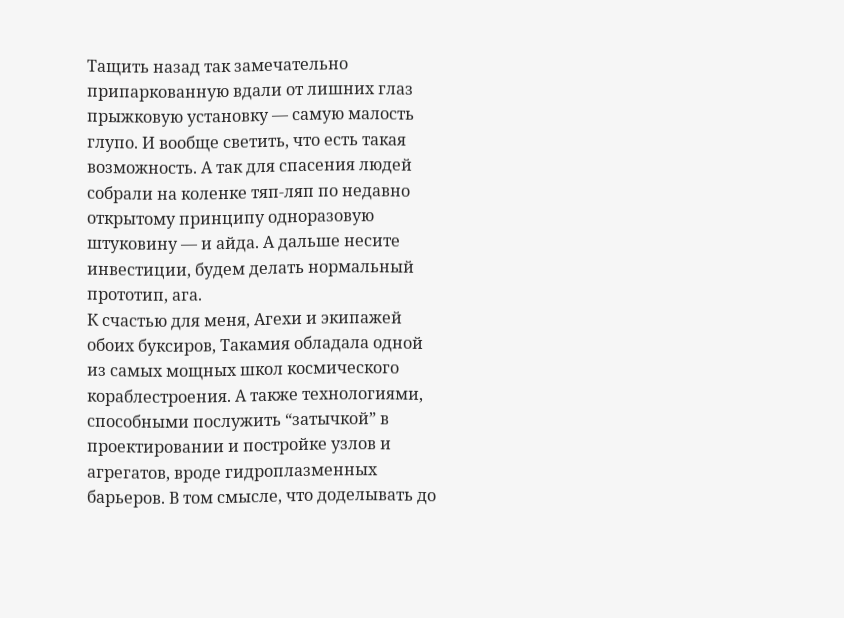Тащить назад так замечательно припаркованную вдали от лишних глаз прыжковую установку — самую малость глупо. И вообще светить, что есть такая возможность. А так для спасения людей собрали на коленке тяп-ляп по недавно открытому принципу одноразовую штуковину — и айда. А дальше несите инвестиции, будем делать нормальный прототип, ага.
К счастью для меня, Агехи и экипажей обоих буксиров, Такамия обладала одной из самых мощных школ космического кораблестроения. А также технологиями, способными послужить “затычкой” в проектировании и постройке узлов и агрегатов, вроде гидроплазменных барьеров. В том смысле, что доделывать до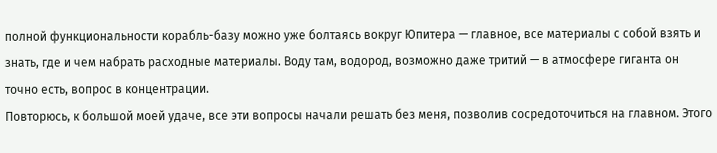полной функциональности корабль-базу можно уже болтаясь вокруг Юпитера — главное, все материалы с собой взять и знать, где и чем набрать расходные материалы. Воду там, водород, возможно даже тритий — в атмосфере гиганта он точно есть, вопрос в концентрации.
Повторюсь, к большой моей удаче, все эти вопросы начали решать без меня, позволив сосредоточиться на главном. Этого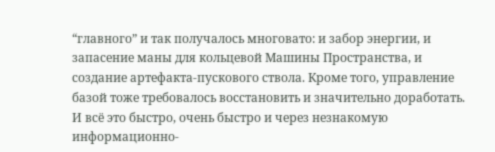“главного” и так получалось многовато: и забор энергии, и запасение маны для кольцевой Машины Пространства, и создание артефакта-пускового ствола. Кроме того, управление базой тоже требовалось восстановить и значительно доработать. И всё это быстро, очень быстро и через незнакомую информационно-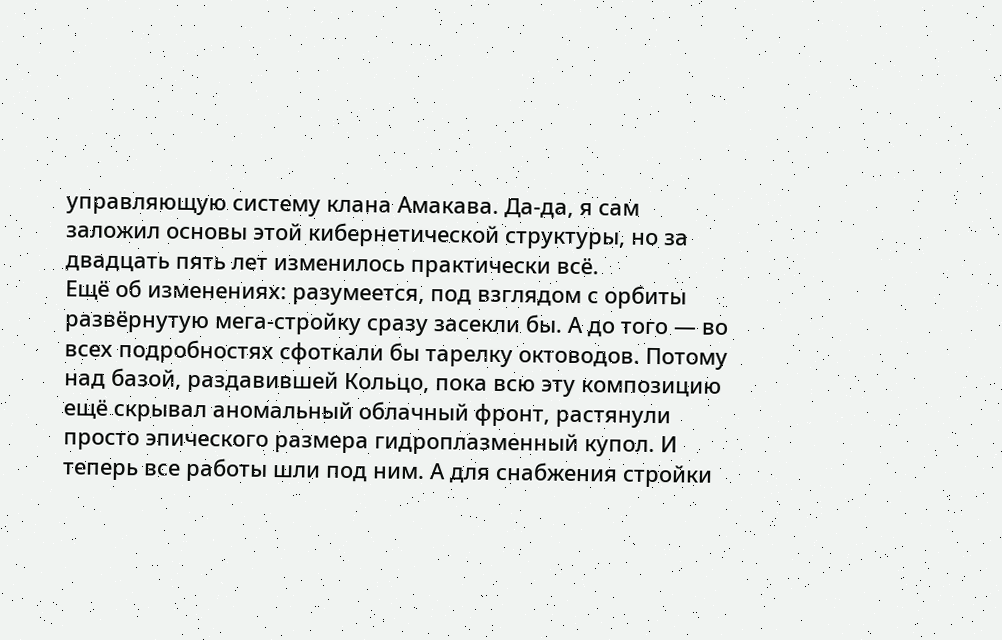управляющую систему клана Амакава. Да-да, я сам заложил основы этой кибернетической структуры, но за двадцать пять лет изменилось практически всё.
Ещё об изменениях: разумеется, под взглядом с орбиты развёрнутую мега-стройку сразу засекли бы. А до того — во всех подробностях сфоткали бы тарелку октоводов. Потому над базой, раздавившей Кольцо, пока всю эту композицию ещё скрывал аномальный облачный фронт, растянули просто эпического размера гидроплазменный купол. И теперь все работы шли под ним. А для снабжения стройки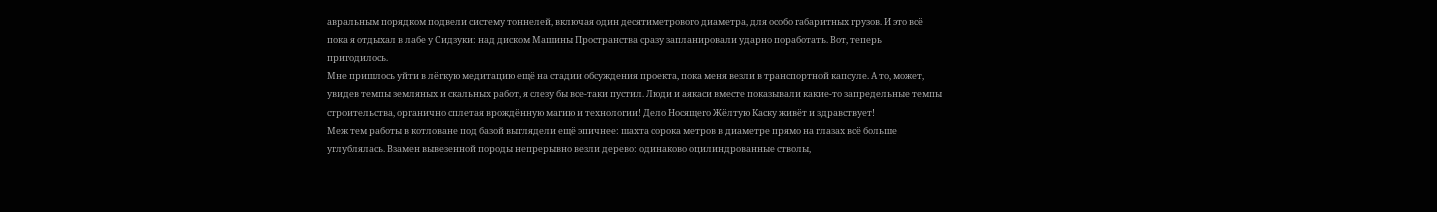авральным порядком подвели систему тоннелей, включая один десятиметрового диаметра, для особо габаритных грузов. И это всё пока я отдыхал в лабе у Сидзуки: над диском Машины Пространства сразу запланировали ударно поработать. Вот, теперь пригодилось.
Мне пришлось уйти в лёгкую медитацию ещё на стадии обсуждения проекта, пока меня везли в транспортной капсуле. А то, может, увидев темпы земляных и скальных работ, я слезу бы все-таки пустил. Люди и аякаси вместе показывали какие-то запредельные темпы строительства, органично сплетая врождённую магию и технологии! Дело Носящего Жёлтую Каску живёт и здравствует!
Меж тем работы в котловане под базой выглядели ещё эпичнее: шахта сорока метров в диаметре прямо на глазах всё больше углублялась. Взамен вывезенной породы непрерывно везли дерево: одинаково оцилиндрованные стволы,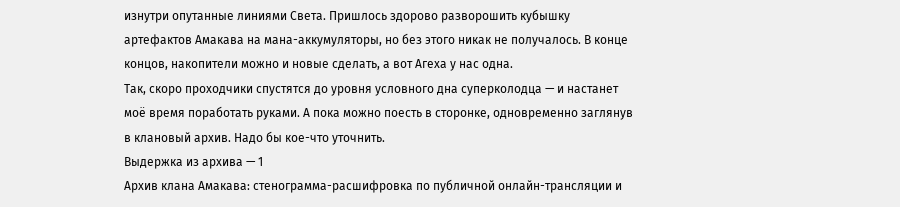изнутри опутанные линиями Света. Пришлось здорово разворошить кубышку артефактов Амакава на мана-аккумуляторы, но без этого никак не получалось. В конце концов, накопители можно и новые сделать, а вот Агеха у нас одна.
Так, скоро проходчики спустятся до уровня условного дна суперколодца — и настанет моё время поработать руками. А пока можно поесть в сторонке, одновременно заглянув в клановый архив. Надо бы кое-что уточнить.
Выдержка из архива — 1
Архив клана Амакава: стенограмма-расшифровка по публичной онлайн-трансляции и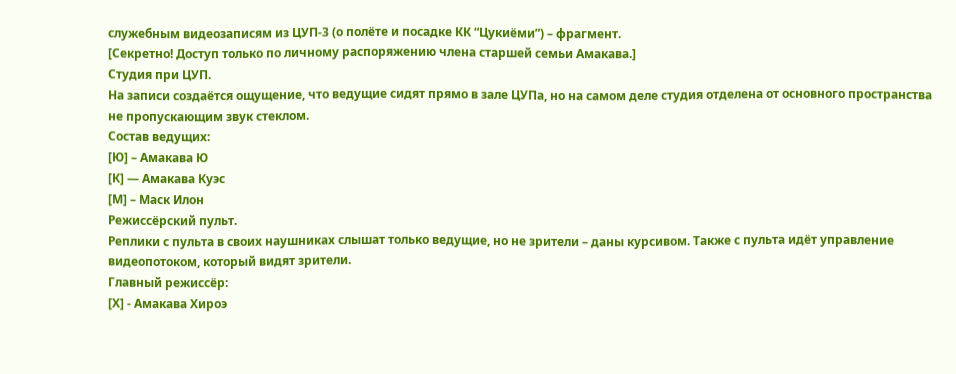служебным видеозаписям из ЦУП-3 (о полёте и посадке КК “Цукиёми”) – фрагмент.
[Секретно! Доступ только по личному распоряжению члена старшей семьи Амакава.]
Студия при ЦУП.
На записи создаётся ощущение, что ведущие сидят прямо в зале ЦУПа, но на самом деле студия отделена от основного пространства не пропускающим звук стеклом.
Состав ведущих:
[Ю] – Амакава Ю
[К] — Амакава Куэс
[М] – Маск Илон
Режиссёрский пульт.
Реплики с пульта в своих наушниках слышат только ведущие, но не зрители – даны курсивом. Также с пульта идёт управление видеопотоком, который видят зрители.
Главный режиссёр:
[Х] - Амакава Хироэ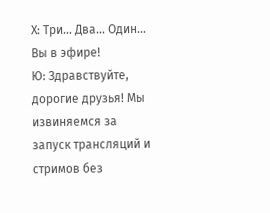Х: Три… Два… Один… Вы в эфире!
Ю: Здравствуйте, дорогие друзья! Мы извиняемся за запуск трансляций и стримов без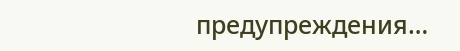предупреждения…